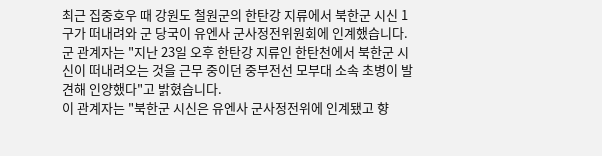최근 집중호우 때 강원도 철원군의 한탄강 지류에서 북한군 시신 1구가 떠내려와 군 당국이 유엔사 군사정전위원회에 인계했습니다.
군 관계자는 "지난 23일 오후 한탄강 지류인 한탄천에서 북한군 시신이 떠내려오는 것을 근무 중이던 중부전선 모부대 소속 초병이 발견해 인양했다"고 밝혔습니다.
이 관계자는 "북한군 시신은 유엔사 군사정전위에 인계됐고 향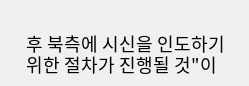후 북측에 시신을 인도하기 위한 절차가 진행될 것"이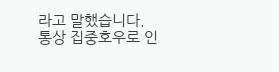라고 말했습니다.
통상 집중호우로 인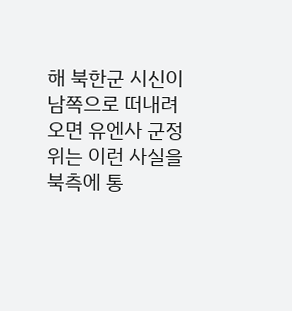해 북한군 시신이 남쪽으로 떠내려오면 유엔사 군정위는 이런 사실을 북측에 통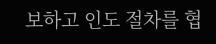보하고 인도 절차를 협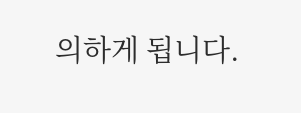의하게 됩니다.